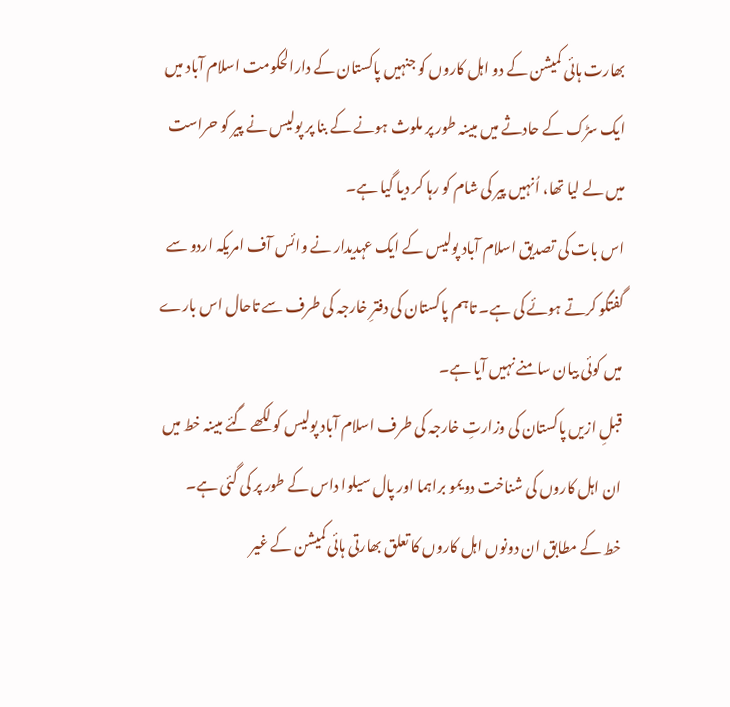بھارت ہائی کمیشن کے دو اہل کاروں کو جنہیں پاکستان کے دارالحکومت اسلام آباد میں ایک سڑک کے حادثے میں مبینہ طور پر ملوث ہونے کے بنا پر پولیس نے پیر کو حراست میں لے لیا تھا، اُنہیں پیر کی شام کو رہا کر دیا گیا ہے۔
اس بات کی تصدیق اسلام آباد پولیس کے ایک عہدیدار نے وائس آف امریکہ اردو سے گفتگو کرتے ہوئے کی ہے۔ تاہم پاکستان کی دفترِ خارجہ کی طرف سے تاحال اس بارے میں کوئی بیان سامنے نہیں آیا ہے۔
قبلِ ازیں پاکستان کی وزارتِ خارجہ کی طرف اسلام آباد پولیس کو لکھے گئے مبینہ خط میں ان اہل کاروں کی شناخت دویمو براہما اور پال سیلوا داس کے طور پر کی گئی ہے۔
خط کے مطابق ان دونوں اہل کاروں کا تعلق بھارتی ہائی کمیشن کے غیر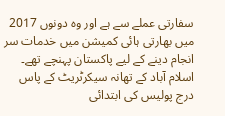سفارتی عملے سے ہے اور وہ دونوں 2017 میں بھارتی ہائی کمیشن میں خدمات سر انجام دینے کے لیے پاکستان پہنچے تھے۔
اسلام آباد کے تھانہ سیکرٹریٹ کے پاس درج پولیس کی ابتدائی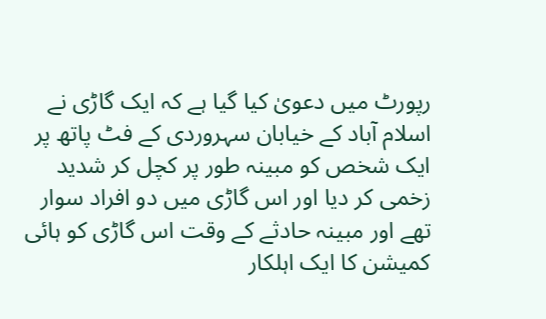رپورٹ میں دعویٰ کیا گیا ہے کہ ایک گاڑی نے اسلام آباد کے خیابان سہروردی کے فٹ پاتھ پر ایک شخص کو مبینہ طور پر کچل کر شدید زخمی کر دیا اور اس گاڑی میں دو افراد سوار تھے اور مبینہ حادثے کے وقت اس گاڑی کو ہائی کمیشن کا ایک اہلکار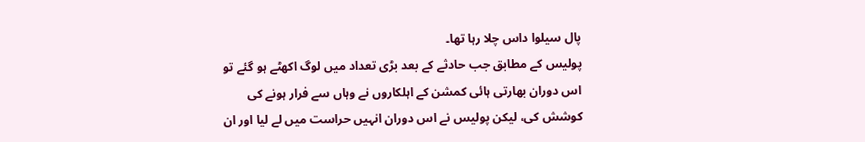پال سیلوا داس چلا رہا تھا۔
پولیس کے مطابق جب حادثے کے بعد بڑی تعداد میں لوگ اکھٹے ہو گئے تو اس دوران بھارتی ہائی کمشن کے اہلکاروں نے وہاں سے فرار ہونے کی کوشش کی، لیکن پولیس نے اس دوران انہیں حراست میں لے لیا اور ان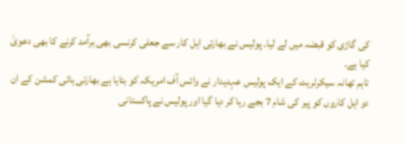کی گاڑی کو قبضہ میں لے لیا۔ پولیس نے بھارتی اہل کار سے جعلی کرنسی بھی برآمد کرنے کا بھی دعویٰ کیا ہے۔
تاہم تھانہ سیکرٹریٹ کے ایک پولیس عہدیدار نے وائس آف امریکہ کو بتایا ہے بھارتی ہائی کمشن کے ان دو اہل کاروں کو پیر کی شام 7 بجے رہا کر دیا گیا اور پولیس نے پاکستانی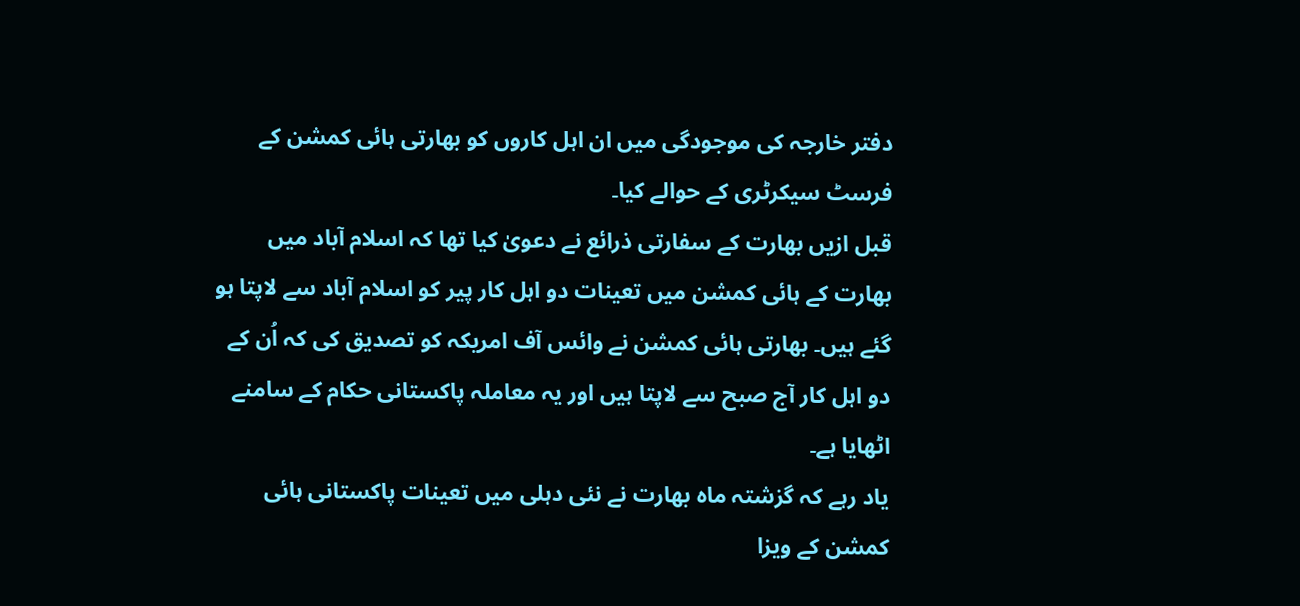دفتر خارجہ کی موجودگی میں ان اہل کاروں کو بھارتی ہائی کمشن کے فرسٹ سیکرٹری کے حوالے کیا۔
قبل ازیں بھارت کے سفارتی ذرائع نے دعویٰ کیا تھا کہ اسلام آباد میں بھارت کے ہائی کمشن میں تعینات دو اہل کار پیر کو اسلام آباد سے لاپتا ہو گئے ہیں۔ بھارتی ہائی کمشن نے وائس آف امریکہ کو تصدیق کی کہ اُن کے دو اہل کار آج صبح سے لاپتا ہیں اور یہ معاملہ پاکستانی حکام کے سامنے اٹھایا ہے۔
یاد رہے کہ گزشتہ ماہ بھارت نے نئی دہلی میں تعینات پاکستانی ہائی کمشن کے ویزا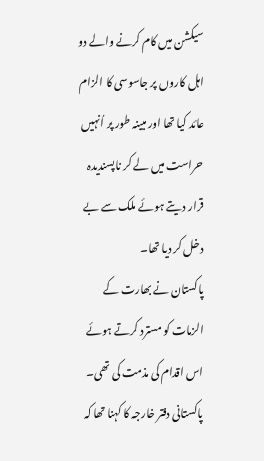سیکشن میں کام کرنے والے دو اہل کاروں پر جاسوسی کا الزام عائد کیا تھا اور مبینہ طور پر اُنہیں حراست میں لے کر ناپسندیدہ قرار دیتے ہوئے ملک سے بے دخل کر دیا تھا۔
پاکستان نے بھارت کے الزمات کو مسترد کرتے ہوئے اس اقدام کی مذمت کی تھی۔
پاکستانی دفتر خارجہ کا کہنا تھا کہ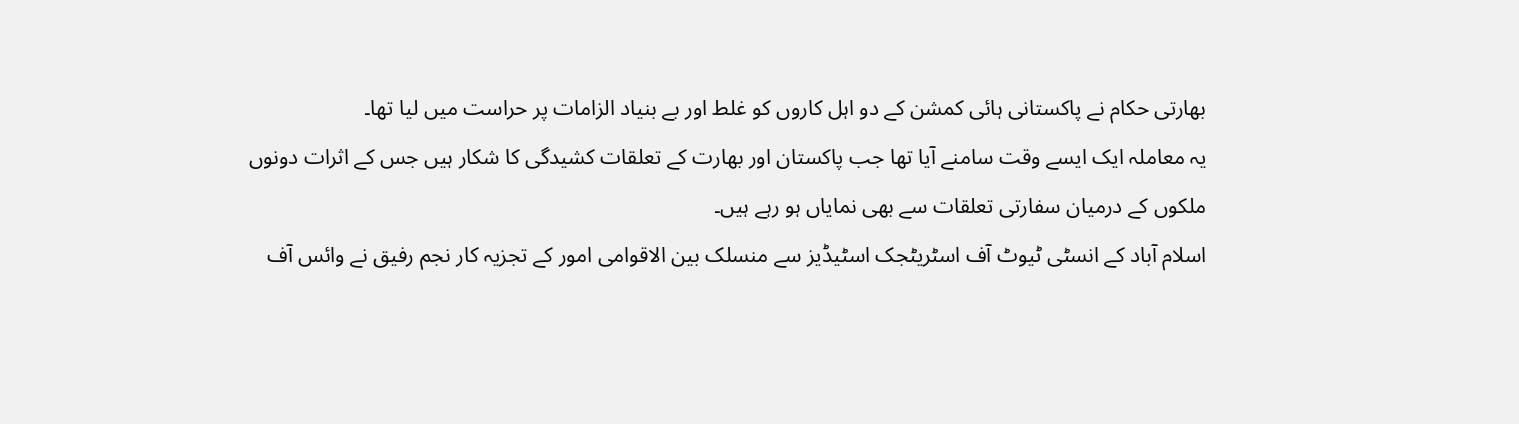بھارتی حکام نے پاکستانی ہائی کمشن کے دو اہل کاروں کو غلط اور بے بنیاد الزامات پر حراست میں لیا تھا۔
یہ معاملہ ایک ایسے وقت سامنے آیا تھا جب پاکستان اور بھارت کے تعلقات کشیدگی کا شکار ہیں جس کے اثرات دونوں ملکوں کے درمیان سفارتی تعلقات سے بھی نمایاں ہو رہے ہیں۔
اسلام آباد کے انسٹی ٹیوٹ آف اسٹریٹجک اسٹیڈیز سے منسلک بین الاقوامی امور کے تجزیہ کار نجم رفیق نے وائس آف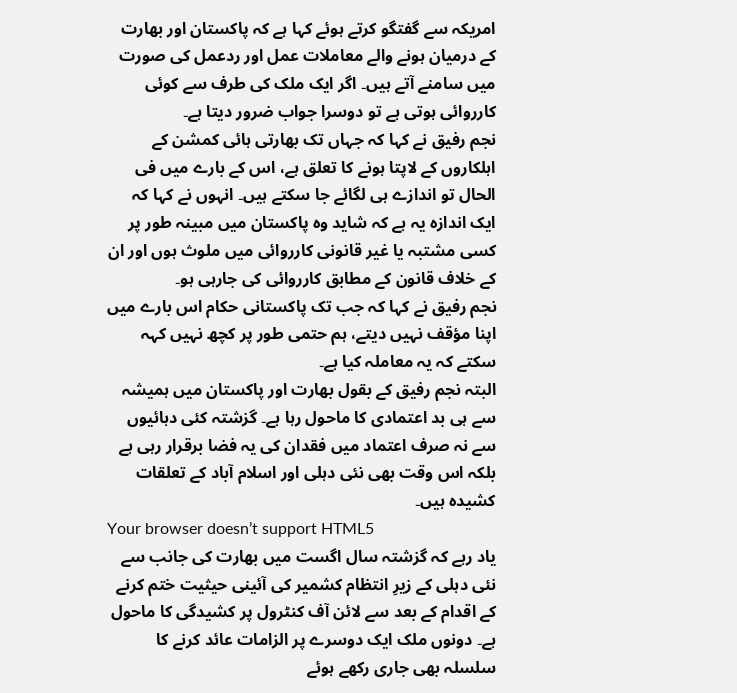امریکہ سے گفتگو کرتے ہوئے کہا ہے کہ پاکستان اور بھارت کے درمیان ہونے والے معاملات عمل اور ردعمل کی صورت میں سامنے آتے ہیں۔ اگر ایک ملک کی طرف سے کوئی کارروائی ہوتی ہے تو دوسرا جواب ضرور دیتا ہے۔
نجم رفیق نے کہا کہ جہاں تک بھارتی ہائی کمشن کے اہلکاروں کے لاپتا ہونے کا تعلق ہے، اس کے بارے میں فی الحال تو اندازے ہی لگائے جا سکتے ہیں۔ انہوں نے کہا کہ ایک اندازہ یہ ہے کہ شاید وہ پاکستان میں مبینہ طور پر کسی مشتبہ یا غیر قانونی کارروائی میں ملوث ہوں اور ان کے خلاف قانون کے مطابق کارروائی کی جارہی ہو۔
نجم رفیق نے کہا کہ جب تک پاکستانی حکام اس بارے میں اپنا مؤقف نہیں دیتے، ہم حتمی طور پر کچھ نہیں کہہ سکتے کہ یہ معاملہ کیا ہے۔
البتہ نجم رفیق کے بقول بھارت اور پاکستان میں ہمیشہ سے ہی بد اعتمادی کا ماحول رہا ہے۔ گزشتہ کئی دہائیوں سے نہ صرف اعتماد میں فقدان کی یہ فضا برقرار رہی ہے بلکہ اس وقت بھی نئی دہلی اور اسلام آباد کے تعلقات کشیدہ ہیں۔
Your browser doesn’t support HTML5
یاد رہے کہ گزشتہ سال اگست میں بھارت کی جانب سے نئی دہلی کے زیرِ انتظام کشمیر کی آئینی حیثیت ختم کرنے کے اقدام کے بعد سے لائن آف کنٹرول پر کشیدگی کا ماحول ہے۔ دونوں ملک ایک دوسرے پر الزامات عائد کرنے کا سلسلہ بھی جاری رکھے ہوئے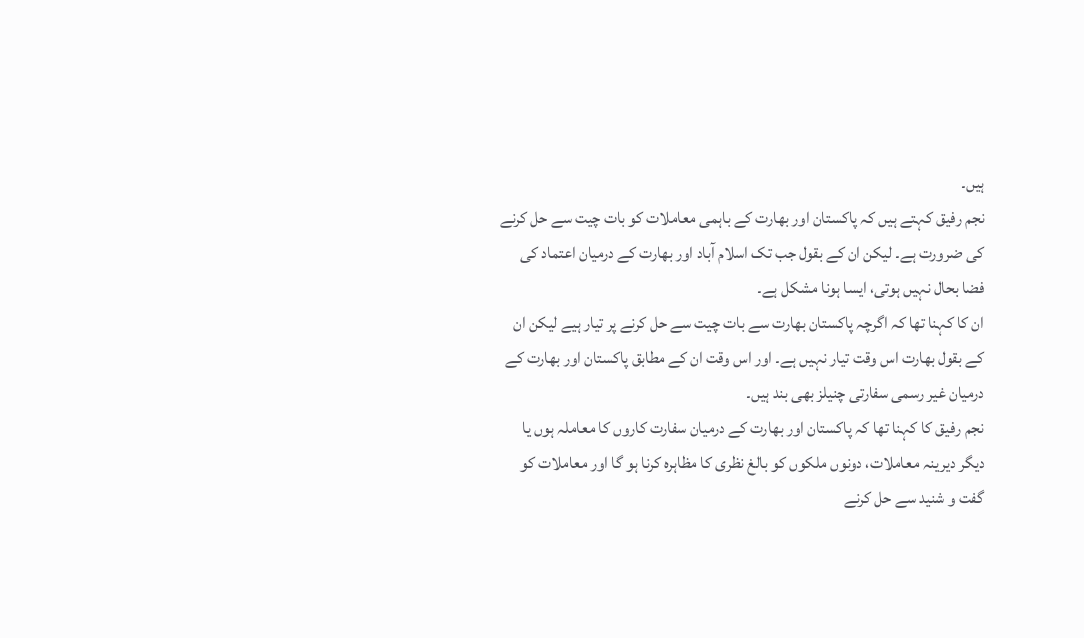ہیں۔
نجم رفیق کہتے ہیں کہ پاکستان اور بھارت کے باہمی معاملات کو بات چیت سے حل کرنے کی ضرورت ہے۔ لیکن ان کے بقول جب تک اسلام آباد اور بھارت کے درمیان اعتماد کی فضا بحال نہیں ہوتی، ایسا ہونا مشکل ہے۔
ان کا کہنا تھا کہ اگرچہ پاکستان بھارت سے بات چیت سے حل کرنے پر تیار ہیے لیکن ان کے بقول بھارت اس وقت تیار نہیں ہے۔ اور اس وقت ان کے مطابق پاکستان اور بھارت کے درمیان غیر رسمی سفارتی چنیلز بھی بند ہیں۔
نجم رفیق کا کہنا تھا کہ پاکستان اور بھارت کے درمیان سفارت کاروں کا معاملہ ہوں یا دیگر دیرینہ معاملات، دونوں ملکوں کو بالغ نظری کا مظاہرہ کرنا ہو گا اور معاملات کو گفت و شنید سے حل کرنے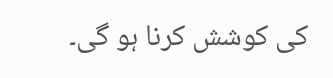کی کوشش کرنا ہو گی۔